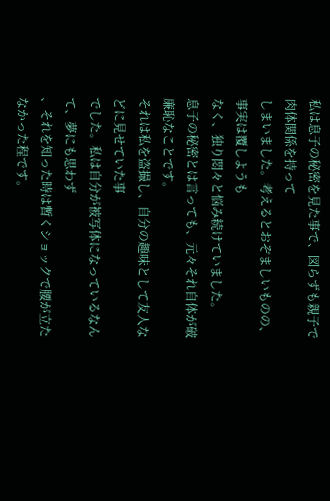私は息子の秘密を見た事で、図らずも親子で肉体関係を持って
しまいました。考えるとおぞましいものの、事実は覆しようも
なく、独り悶々と悩み続けていました。
息子の秘密とは言っても、元々それ自体が破廉恥なことです。
それは私を盗撮し、自分の趣味として友人などに見せていた事
でした。私は自分が被写体になっているなんて、夢にも思わず
、それを知った時は暫くショックで腰が立たなかった程です。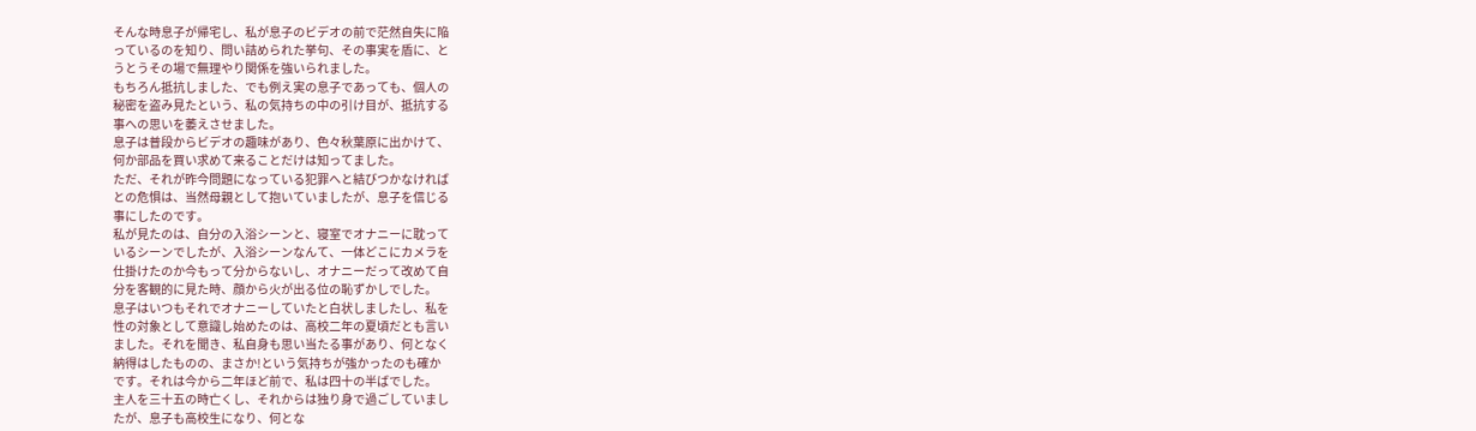そんな時息子が帰宅し、私が息子のビデオの前で茫然自失に陥
っているのを知り、問い詰められた挙句、その事実を盾に、と
うとうその場で無理やり関係を強いられました。
もちろん抵抗しました、でも例え実の息子であっても、個人の
秘密を盗み見たという、私の気持ちの中の引け目が、抵抗する
事への思いを萎えさせました。
息子は普段からビデオの趣味があり、色々秋葉原に出かけて、
何か部品を買い求めて来ることだけは知ってました。
ただ、それが昨今問題になっている犯罪へと結びつかなければ
との危惧は、当然母親として抱いていましたが、息子を信じる
事にしたのです。
私が見たのは、自分の入浴シーンと、寝室でオナニーに耽って
いるシーンでしたが、入浴シーンなんて、一体どこにカメラを
仕掛けたのか今もって分からないし、オナニーだって改めて自
分を客観的に見た時、顔から火が出る位の恥ずかしでした。
息子はいつもそれでオナニーしていたと白状しましたし、私を
性の対象として意識し始めたのは、高校二年の夏頃だとも言い
ました。それを聞き、私自身も思い当たる事があり、何となく
納得はしたものの、まさか!という気持ちが強かったのも確か
です。それは今から二年ほど前で、私は四十の半ばでした。
主人を三十五の時亡くし、それからは独り身で過ごしていまし
たが、息子も高校生になり、何とな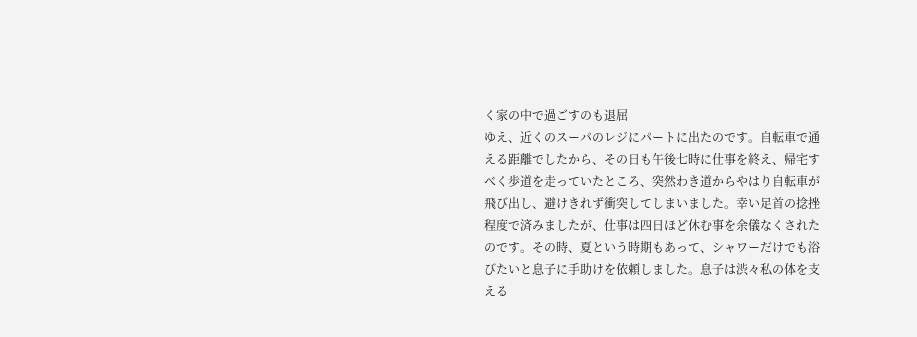く家の中で過ごすのも退屈
ゆえ、近くのスーパのレジにパートに出たのです。自転車で通
える距離でしたから、その日も午後七時に仕事を終え、帰宅す
べく歩道を走っていたところ、突然わき道からやはり自転車が
飛び出し、避けきれず衝突してしまいました。幸い足首の捻挫
程度で済みましたが、仕事は四日ほど休む事を余儀なくされた
のです。その時、夏という時期もあって、シャワーだけでも浴
びたいと息子に手助けを依頼しました。息子は渋々私の体を支
える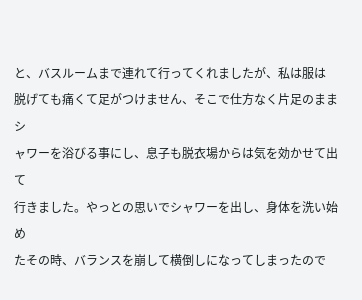と、バスルームまで連れて行ってくれましたが、私は服は
脱げても痛くて足がつけません、そこで仕方なく片足のままシ
ャワーを浴びる事にし、息子も脱衣場からは気を効かせて出て
行きました。やっとの思いでシャワーを出し、身体を洗い始め
たその時、バランスを崩して横倒しになってしまったので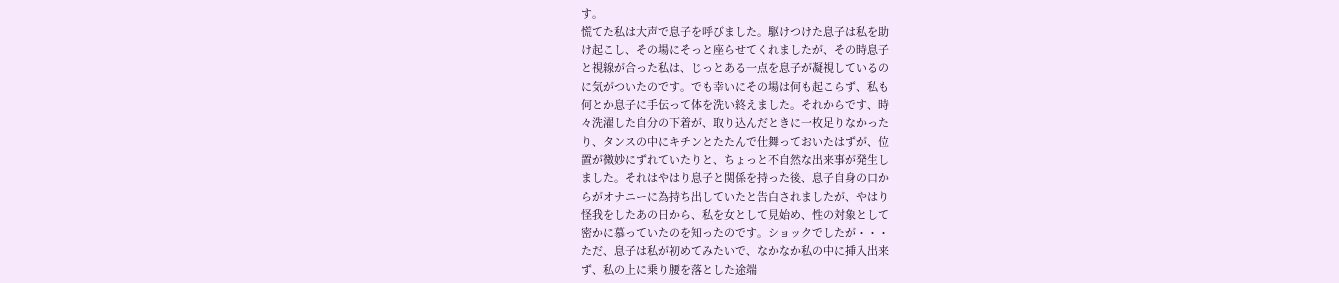す。
慌てた私は大声で息子を呼びました。駆けつけた息子は私を助
け起こし、その場にそっと座らせてくれましたが、その時息子
と視線が合った私は、じっとある一点を息子が凝視しているの
に気がついたのです。でも幸いにその場は何も起こらず、私も
何とか息子に手伝って体を洗い終えました。それからです、時
々洗濯した自分の下着が、取り込んだときに一枚足りなかった
り、タンスの中にキチンとたたんで仕舞っておいたはずが、位
置が微妙にずれていたりと、ちょっと不自然な出来事が発生し
ました。それはやはり息子と関係を持った後、息子自身の口か
らがオナニーに為持ち出していたと告白されましたが、やはり
怪我をしたあの日から、私を女として見始め、性の対象として
密かに慕っていたのを知ったのです。ショックでしたが・・・
ただ、息子は私が初めてみたいで、なかなか私の中に挿入出来
ず、私の上に乗り腰を落とした途端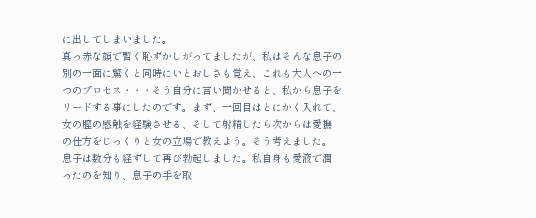に出してしまいました。
真っ赤な顔で暫く恥ずかしがってましたが、私はそんな息子の
別の一面に驚くと同時にいとおしさも覚え、これも大人への一
つのプロセス・・・そう自分に言い聞かせると、私から息子を
リードする事にしたのです。まず、一回目はとにかく入れて、
女の膣の感触を経験させる、そして射精したら次からは愛撫
の仕方をじっくりと女の立場で教えよう。そう考えました。
息子は数分も経ずして再び勃起しました。私自身も愛液で潤
ったのを知り、息子の手を取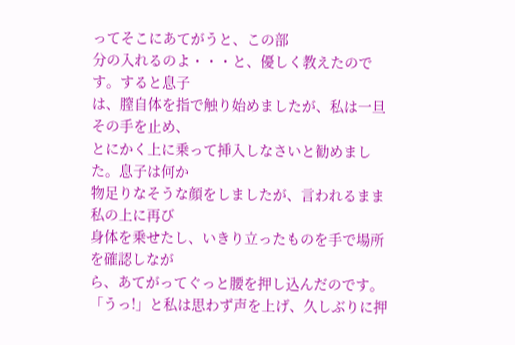ってそこにあてがうと、この部
分の入れるのよ・・・と、優しく教えたのです。すると息子
は、膣自体を指で触り始めましたが、私は一旦その手を止め、
とにかく上に乗って挿入しなさいと勧めました。息子は何か
物足りなそうな顔をしましたが、言われるまま私の上に再び
身体を乗せたし、いきり立ったものを手で場所を確認しなが
ら、あてがってぐっと腰を押し込んだのです。
「うっ!」と私は思わず声を上げ、久しぶりに押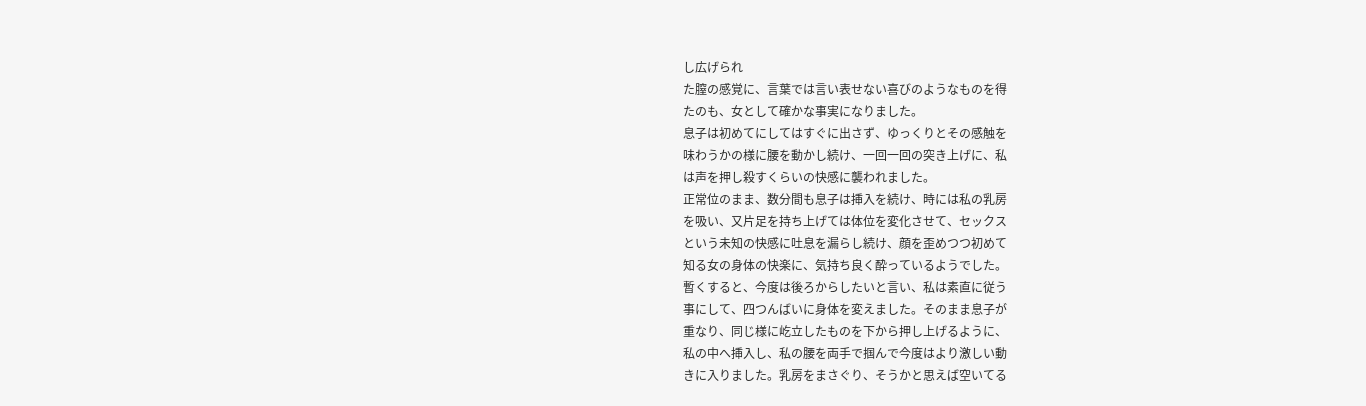し広げられ
た膣の感覚に、言葉では言い表せない喜びのようなものを得
たのも、女として確かな事実になりました。
息子は初めてにしてはすぐに出さず、ゆっくりとその感触を
味わうかの様に腰を動かし続け、一回一回の突き上げに、私
は声を押し殺すくらいの快感に襲われました。
正常位のまま、数分間も息子は挿入を続け、時には私の乳房
を吸い、又片足を持ち上げては体位を変化させて、セックス
という未知の快感に吐息を漏らし続け、顔を歪めつつ初めて
知る女の身体の快楽に、気持ち良く酔っているようでした。
暫くすると、今度は後ろからしたいと言い、私は素直に従う
事にして、四つんばいに身体を変えました。そのまま息子が
重なり、同じ様に屹立したものを下から押し上げるように、
私の中へ挿入し、私の腰を両手で掴んで今度はより激しい動
きに入りました。乳房をまさぐり、そうかと思えば空いてる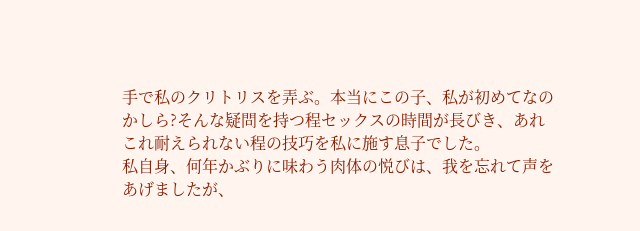手で私のクリトリスを弄ぶ。本当にこの子、私が初めてなの
かしら?そんな疑問を持つ程セックスの時間が長びき、あれ
これ耐えられない程の技巧を私に施す息子でした。
私自身、何年かぶりに味わう肉体の悦びは、我を忘れて声を
あげましたが、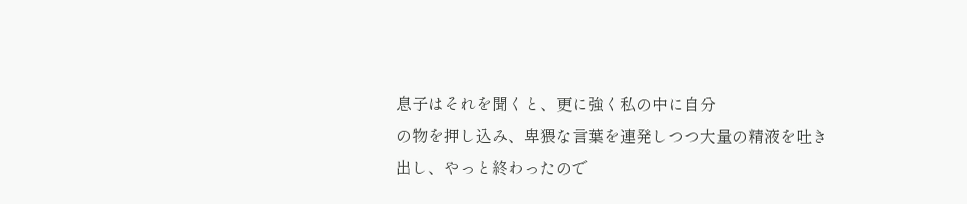息子はそれを聞くと、更に強く私の中に自分
の物を押し込み、卑猥な言葉を連発しつつ大量の精液を吐き
出し、やっと終わったので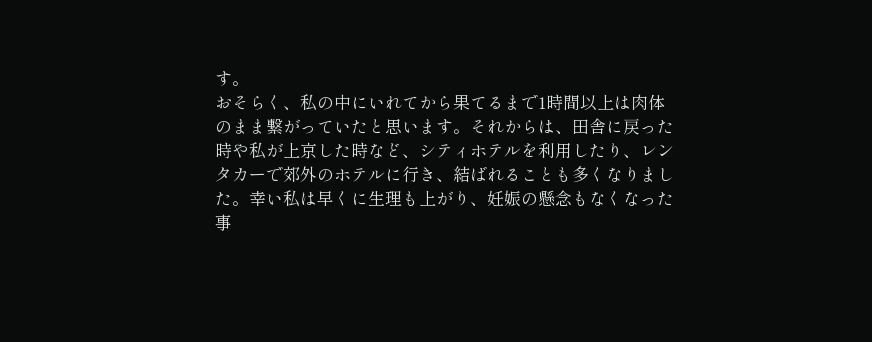す。
おそらく、私の中にいれてから果てるまで1時間以上は肉体
のまま繋がっていたと思います。それからは、田舎に戻った
時や私が上京した時など、シティホテルを利用したり、レン
タカーで郊外のホテルに行き、結ばれることも多くなりまし
た。幸い私は早くに生理も上がり、妊娠の懸念もなくなった
事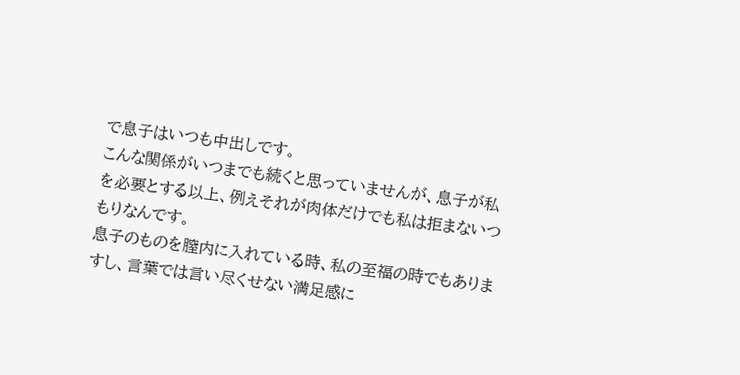で息子はいつも中出しです。
こんな関係がいつまでも続くと思っていませんが、息子が私
を必要とする以上、例えそれが肉体だけでも私は拒まないつ
もりなんです。
息子のものを膣内に入れている時、私の至福の時でもありま
すし、言葉では言い尽くせない満足感に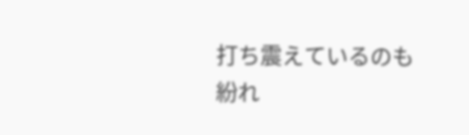打ち震えているのも
紛れ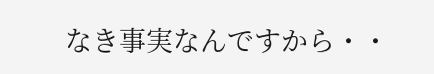なき事実なんですから・・